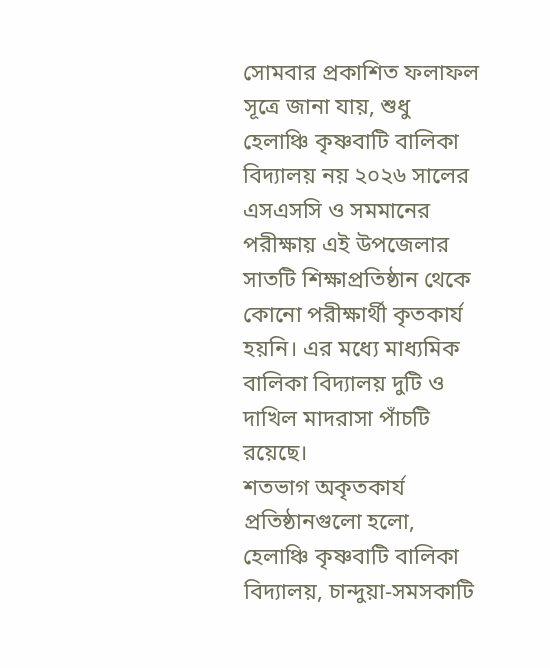সোমবার প্রকাশিত ফলাফল সূত্রে জানা যায়, শুধু হেলাঞ্চি কৃষ্ণবাটি বালিকা বিদ্যালয় নয় ২০২৬ সালের এসএসসি ও সমমানের পরীক্ষায় এই উপজেলার সাতটি শিক্ষাপ্রতিষ্ঠান থেকে কোনো পরীক্ষার্থী কৃতকার্য হয়নি। এর মধ্যে মাধ্যমিক বালিকা বিদ্যালয় দুটি ও দাখিল মাদরাসা পাঁচটি রয়েছে।
শতভাগ অকৃতকার্য প্রতিষ্ঠানগুলো হলো, হেলাঞ্চি কৃষ্ণবাটি বালিকা বিদ্যালয়, চান্দুয়া-সমসকাটি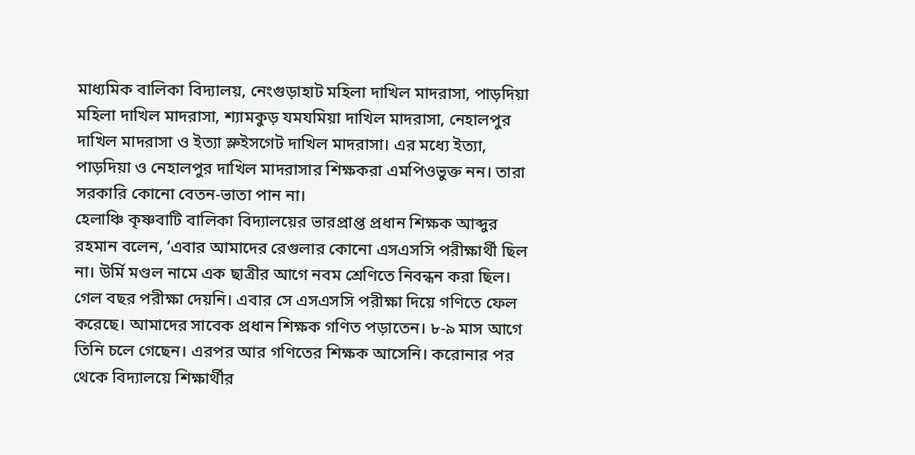মাধ্যমিক বালিকা বিদ্যালয়, নেংগুড়াহাট মহিলা দাখিল মাদরাসা, পাড়দিয়া মহিলা দাখিল মাদরাসা, শ্যামকুড় যমযমিয়া দাখিল মাদরাসা, নেহালপুর দাখিল মাদরাসা ও ইত্যা স্লুইসগেট দাখিল মাদরাসা। এর মধ্যে ইত্যা, পাড়দিয়া ও নেহালপুর দাখিল মাদরাসার শিক্ষকরা এমপিওভুক্ত নন। তারা সরকারি কোনো বেতন-ভাতা পান না।
হেলাঞ্চি কৃষ্ণবাটি বালিকা বিদ্যালয়ের ভারপ্রাপ্ত প্রধান শিক্ষক আব্দুর রহমান বলেন, ‘এবার আমাদের রেগুলার কোনো এসএসসি পরীক্ষার্থী ছিল না। উর্মি মণ্ডল নামে এক ছাত্রীর আগে নবম শ্রেণিতে নিবন্ধন করা ছিল। গেল বছর পরীক্ষা দেয়নি। এবার সে এসএসসি পরীক্ষা দিয়ে গণিতে ফেল করেছে। আমাদের সাবেক প্রধান শিক্ষক গণিত পড়াতেন। ৮-৯ মাস আগে তিনি চলে গেছেন। এরপর আর গণিতের শিক্ষক আসেনি। করোনার পর থেকে বিদ্যালয়ে শিক্ষার্থীর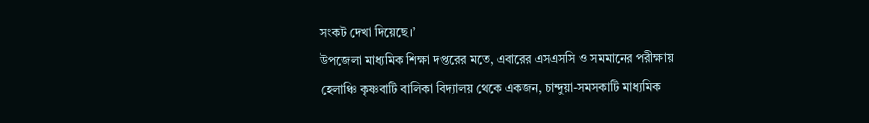সংকট দেখা দিয়েছে।’
উপজেলা মাধ্যমিক শিক্ষা দপ্তরের মতে, এবারের এসএসসি ও সমমানের পরীক্ষায় হেলাঞ্চি কৃষ্ণবাটি বালিকা বিদ্যালয় থেকে একজন, চান্দুয়া-সমসকাটি মাধ্যমিক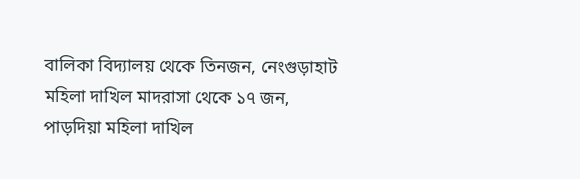বালিকা বিদ্যালয় থেকে তিনজন, নেংগুড়াহাট মহিলা দাখিল মাদরাসা থেকে ১৭ জন, পাড়দিয়া মহিলা দাখিল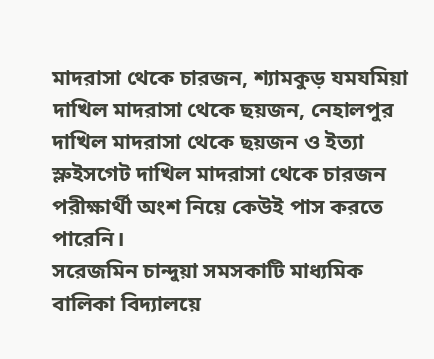মাদরাসা থেকে চারজন, শ্যামকুড় যমযমিয়া দাখিল মাদরাসা থেকে ছয়জন, নেহালপুর দাখিল মাদরাসা থেকে ছয়জন ও ইত্যা স্লুইসগেট দাখিল মাদরাসা থেকে চারজন পরীক্ষার্থী অংশ নিয়ে কেউই পাস করতে পারেনি।
সরেজমিন চান্দুয়া সমসকাটি মাধ্যমিক বালিকা বিদ্যালয়ে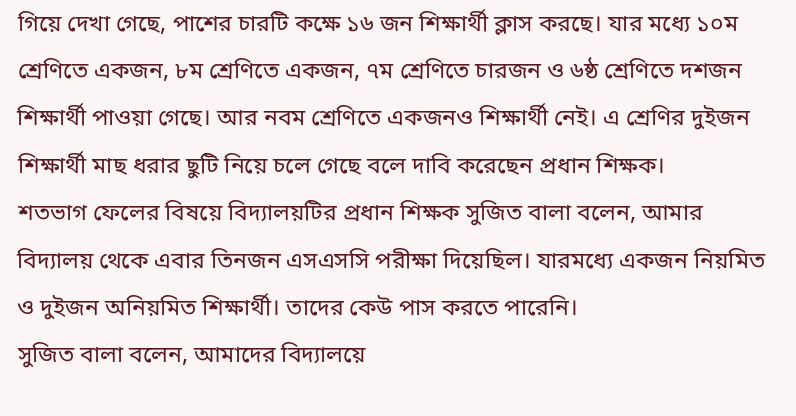গিয়ে দেখা গেছে, পাশের চারটি কক্ষে ১৬ জন শিক্ষার্থী ক্লাস করছে। যার মধ্যে ১০ম শ্রেণিতে একজন, ৮ম শ্রেণিতে একজন, ৭ম শ্রেণিতে চারজন ও ৬ষ্ঠ শ্রেণিতে দশজন শিক্ষার্থী পাওয়া গেছে। আর নবম শ্রেণিতে একজনও শিক্ষার্থী নেই। এ শ্রেণির দুইজন শিক্ষার্থী মাছ ধরার ছুটি নিয়ে চলে গেছে বলে দাবি করেছেন প্রধান শিক্ষক।
শতভাগ ফেলের বিষয়ে বিদ্যালয়টির প্রধান শিক্ষক সুজিত বালা বলেন, আমার বিদ্যালয় থেকে এবার তিনজন এসএসসি পরীক্ষা দিয়েছিল। যারমধ্যে একজন নিয়মিত ও দুইজন অনিয়মিত শিক্ষার্থী। তাদের কেউ পাস করতে পারেনি।
সুজিত বালা বলেন, আমাদের বিদ্যালয়ে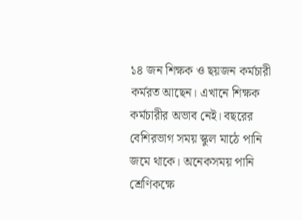১৪ জন শিক্ষক ও ছয়জন কর্মচারী কর্মরত আছেন। এখানে শিক্ষক কর্মচারীর অভাব নেই। বছরের বেশিরভাগ সময় স্কুল মাঠে পানি জমে থাকে। অনেকসময় পানি শ্রেণিকক্ষে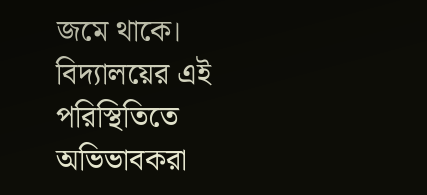জমে থাকে। বিদ্যালয়ের এই পরিস্থিতিতে অভিভাবকরা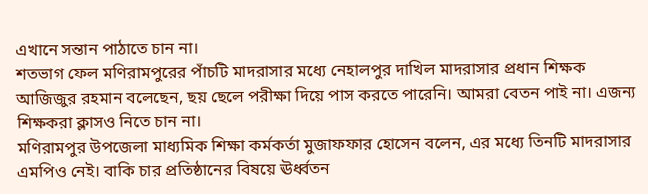এখানে সন্তান পাঠাতে চান না।
শতভাগ ফেল মণিরামপুরের পাঁচটি মাদরাসার মধ্যে নেহালপুর দাখিল মাদরাসার প্রধান শিক্ষক আজিজুর রহমান বলেছেন, ছয় ছেলে পরীক্ষা দিয়ে পাস করতে পারেনি। আমরা বেতন পাই না। এজন্য শিক্ষকরা ক্লাসও নিতে চান না।
মণিরামপুর উপজেলা মাধ্যমিক শিক্ষা কর্মকর্তা মুজাফফার হোসেন বলেন, এর মধ্যে তিনটি মাদরাসার এমপিও নেই। বাকি চার প্রতিষ্ঠানের বিষয়ে ঊর্ধ্বতন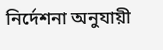নির্দেশনা অনুযায়ী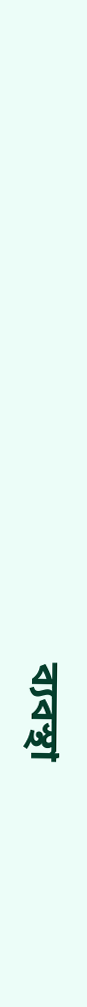ব্যবস্থা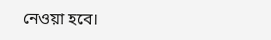নেওয়া হবে।